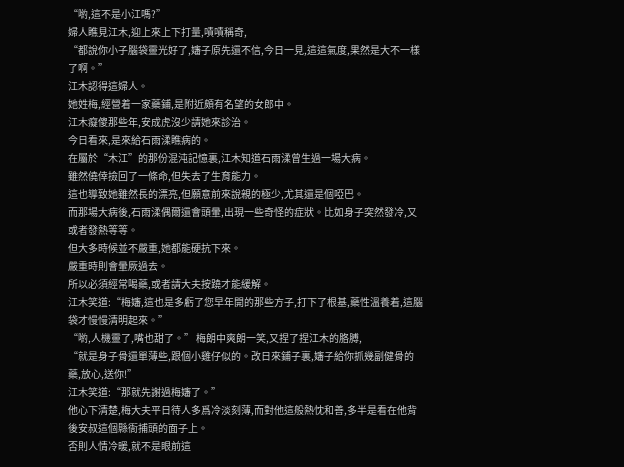“喲,這不是小江嗎?”
婦人瞧見江木,迎上來上下打量,嘖嘖稱奇,
“都說你小子腦袋靈光好了,嬸子原先還不信,今日一見,這這氣度,果然是大不一樣了啊。”
江木認得這婦人。
她姓梅,經營着一家藥鋪,是附近頗有名望的女郎中。
江木癡傻那些年,安成虎沒少請她來診治。
今日看來,是來給石雨渘瞧病的。
在屬於“木江”的那份混沌記憶裏,江木知道石雨渘曾生過一場大病。
雖然僥倖撿回了一條命,但失去了生育能力。
這也導致她雖然長的漂亮,但願意前來說親的極少,尤其還是個啞巴。
而那場大病後,石雨渘偶爾還會頭暈,出現一些奇怪的症狀。比如身子突然發冷,又或者發熱等等。
但大多時候並不嚴重,她都能硬抗下來。
嚴重時則會暈厥過去。
所以必須經常喝藥,或者請大夫按蹺才能緩解。
江木笑道:“梅嬸,這也是多虧了您早年開的那些方子,打下了根基,藥性溫養着,這腦袋才慢慢清明起來。”
“喲,人機靈了,嘴也甜了。” 梅朗中爽朗一笑,又捏了捏江木的胳膊,
“就是身子骨還單薄些,跟個小雞仔似的。改日來鋪子裏,嬸子給你抓幾副健骨的藥,放心,送你!”
江木笑道:“那就先謝過梅嬸了。”
他心下清楚,梅大夫平日待人多爲冷淡刻薄,而對他這般熱忱和善,多半是看在他背後安叔這個縣衙捕頭的面子上。
否則人情冷暖,就不是眼前這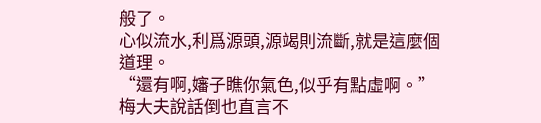般了。
心似流水,利爲源頭,源竭則流斷,就是這麼個道理。
“還有啊,嬸子瞧你氣色,似乎有點虛啊。”
梅大夫說話倒也直言不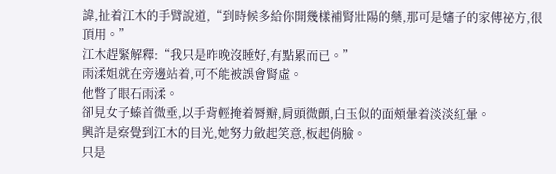諱,扯着江木的手臂說道,“到時候多給你開幾樣補腎壯陽的藥,那可是嬸子的家傳祕方,很頂用。”
江木趕緊解釋:“我只是昨晚沒睡好,有點累而已。”
雨渘姐就在旁邊站着,可不能被誤會腎虛。
他瞥了眼石雨渘。
卻見女子螓首微垂,以手背輕掩着脣瓣,肩頭微顫,白玉似的面頰暈着淡淡紅暈。
興許是察覺到江木的目光,她努力斂起笑意,板起俏臉。
只是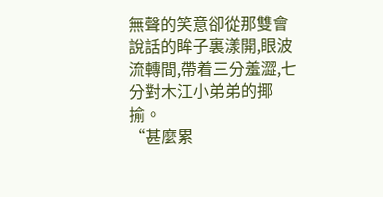無聲的笑意卻從那雙會說話的眸子裏漾開,眼波流轉間,帶着三分羞澀,七分對木江小弟弟的揶揄。
“甚麼累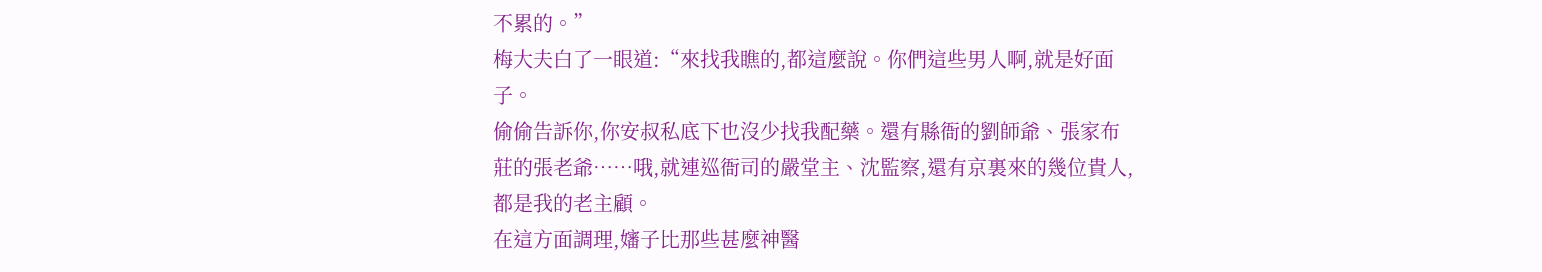不累的。”
梅大夫白了一眼道:“來找我瞧的,都這麼說。你們這些男人啊,就是好面子。
偷偷告訴你,你安叔私底下也沒少找我配藥。還有縣衙的劉師爺、張家布莊的張老爺……哦,就連巡衙司的嚴堂主、沈監察,還有京裏來的幾位貴人,都是我的老主顧。
在這方面調理,嬸子比那些甚麼神醫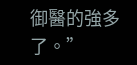御醫的強多了。”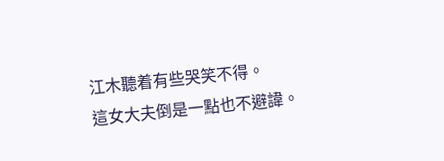江木聽着有些哭笑不得。
這女大夫倒是一點也不避諱。